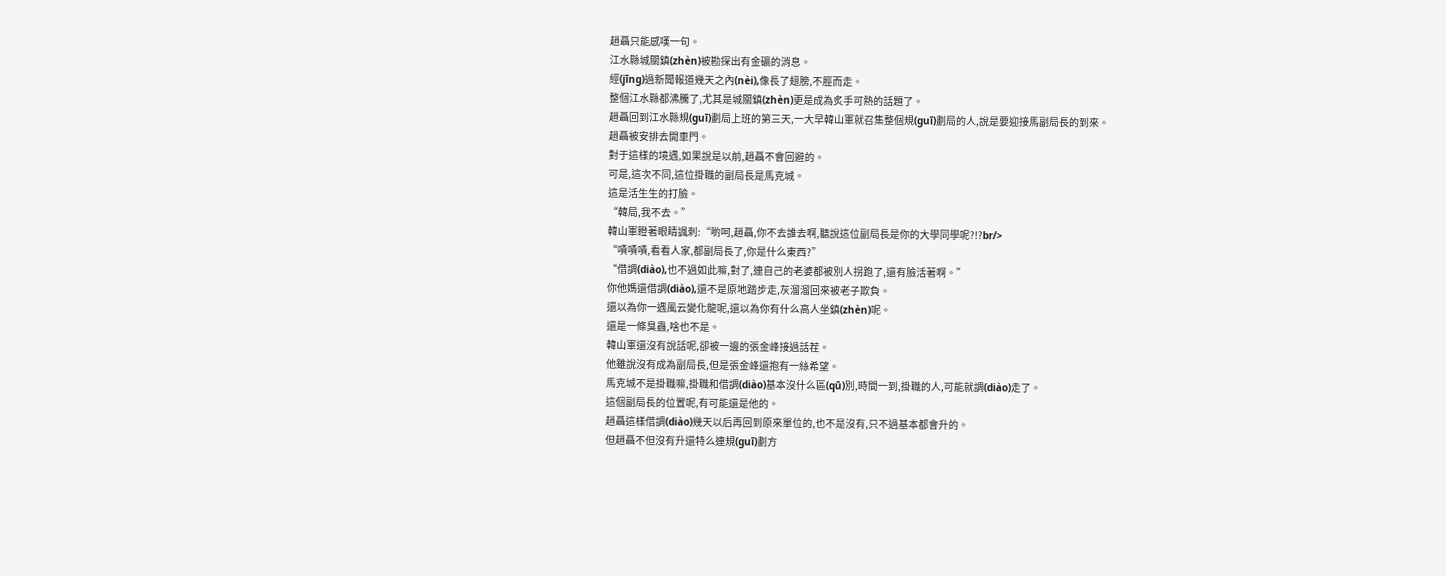趙聶只能感嘆一句。
江水縣城關鎮(zhèn)被勘探出有金礦的消息。
經(jīng)過新聞報道幾天之內(nèi),像長了翅膀,不脛而走。
整個江水縣都沸騰了,尤其是城關鎮(zhèn)更是成為炙手可熱的話題了。
趙聶回到江水縣規(guī)劃局上班的第三天,一大早韓山軍就召集整個規(guī)劃局的人,說是要迎接馬副局長的到來。
趙聶被安排去開車門。
對于這樣的境遇,如果說是以前,趙聶不會回避的。
可是,這次不同,這位掛職的副局長是馬克城。
這是活生生的打臉。
“韓局,我不去。”
韓山軍瞪著眼睛諷刺:“喲呵,趙聶,你不去誰去啊,聽說這位副局長是你的大學同學呢?!?br/>
“嘖嘖嘖,看看人家,都副局長了,你是什么東西?”
“借調(diào),也不過如此嘛,對了,連自己的老婆都被別人拐跑了,還有臉活著啊。”
你他媽還借調(diào),還不是原地踏步走,灰溜溜回來被老子欺負。
還以為你一遇風云變化龍呢,還以為你有什么高人坐鎮(zhèn)呢。
還是一條臭蟲,啥也不是。
韓山軍還沒有說話呢,卻被一邊的張金峰接過話茬。
他雖說沒有成為副局長,但是張金峰還抱有一絲希望。
馬克城不是掛職嘛,掛職和借調(diào)基本沒什么區(qū)別,時間一到,掛職的人,可能就調(diào)走了。
這個副局長的位置呢,有可能還是他的。
趙聶這樣借調(diào)幾天以后再回到原來單位的,也不是沒有,只不過基本都會升的。
但趙聶不但沒有升還特么連規(guī)劃方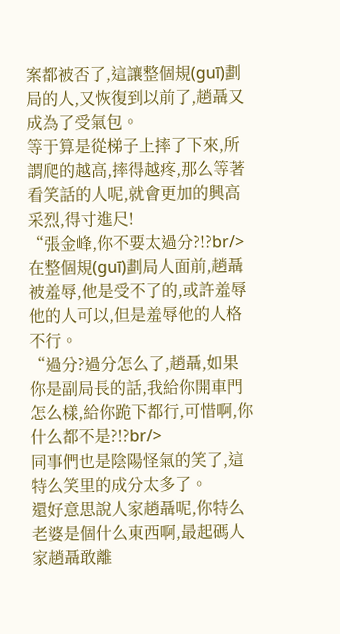案都被否了,這讓整個規(guī)劃局的人,又恢復到以前了,趙聶又成為了受氣包。
等于算是從梯子上摔了下來,所謂爬的越高,摔得越疼,那么等著看笑話的人呢,就會更加的興高采烈,得寸進尺!
“張金峰,你不要太過分?!?br/>
在整個規(guī)劃局人面前,趙聶被羞辱,他是受不了的,或許羞辱他的人可以,但是羞辱他的人格不行。
“過分?過分怎么了,趙聶,如果你是副局長的話,我給你開車門怎么樣,給你跪下都行,可惜啊,你什么都不是?!?br/>
同事們也是陰陽怪氣的笑了,這特么笑里的成分太多了。
還好意思說人家趙聶呢,你特么老婆是個什么東西啊,最起碼人家趙聶敢離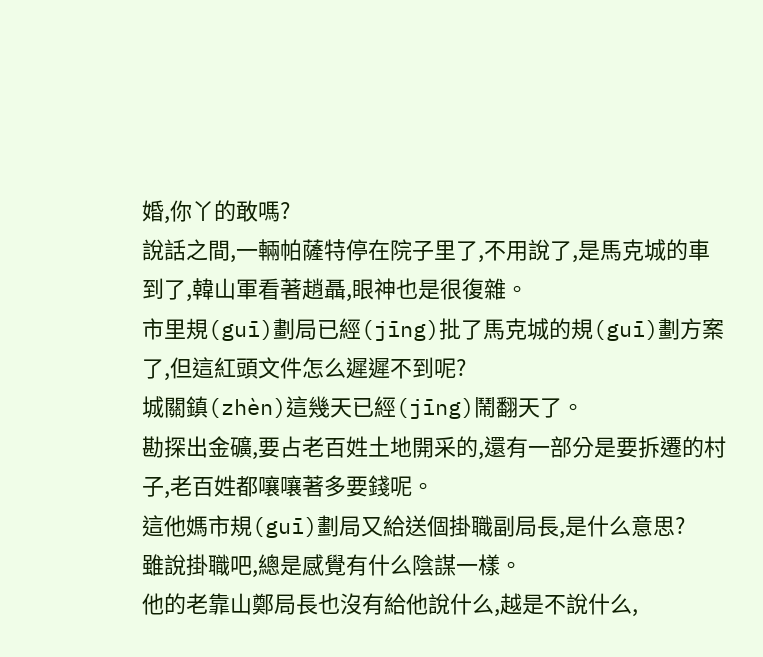婚,你丫的敢嗎?
說話之間,一輛帕薩特停在院子里了,不用說了,是馬克城的車到了,韓山軍看著趙聶,眼神也是很復雜。
市里規(guī)劃局已經(jīng)批了馬克城的規(guī)劃方案了,但這紅頭文件怎么遲遲不到呢?
城關鎮(zhèn)這幾天已經(jīng)鬧翻天了。
勘探出金礦,要占老百姓土地開采的,還有一部分是要拆遷的村子,老百姓都嚷嚷著多要錢呢。
這他媽市規(guī)劃局又給送個掛職副局長,是什么意思?
雖說掛職吧,總是感覺有什么陰謀一樣。
他的老靠山鄭局長也沒有給他說什么,越是不說什么,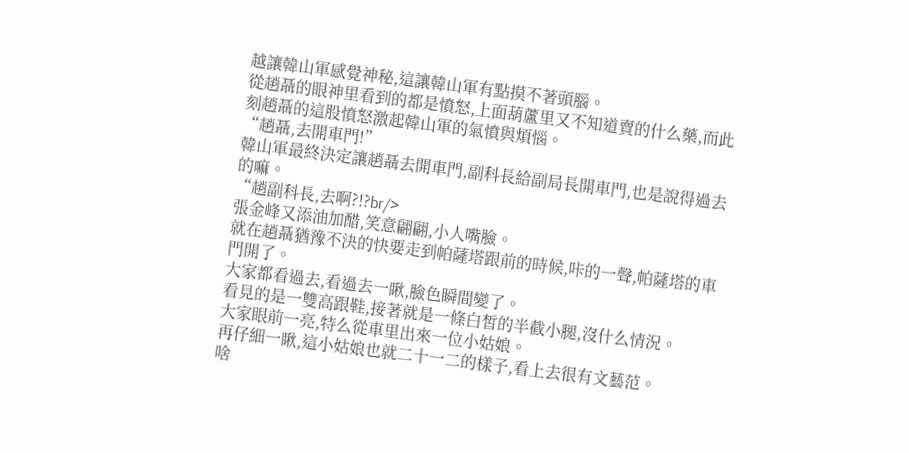越讓韓山軍感覺神秘,這讓韓山軍有點摸不著頭腦。
從趙聶的眼神里看到的都是憤怒,上面葫蘆里又不知道賣的什么藥,而此刻趙聶的這股憤怒激起韓山軍的氣憤與煩惱。
“趙聶,去開車門!”
韓山軍最終決定讓趙聶去開車門,副科長給副局長開車門,也是說得過去的嘛。
“趙副科長,去啊?!?br/>
張金峰又添油加醋,笑意翩翩,小人嘴臉。
就在趙聶猶豫不決的快要走到帕薩塔跟前的時候,咔的一聲,帕薩塔的車門開了。
大家都看過去,看過去一瞅,臉色瞬間變了。
看見的是一雙高跟鞋,接著就是一條白皙的半截小腿,沒什么情況。
大家眼前一亮,特么從車里出來一位小姑娘。
再仔細一瞅,這小姑娘也就二十一二的樣子,看上去很有文藝范。
啥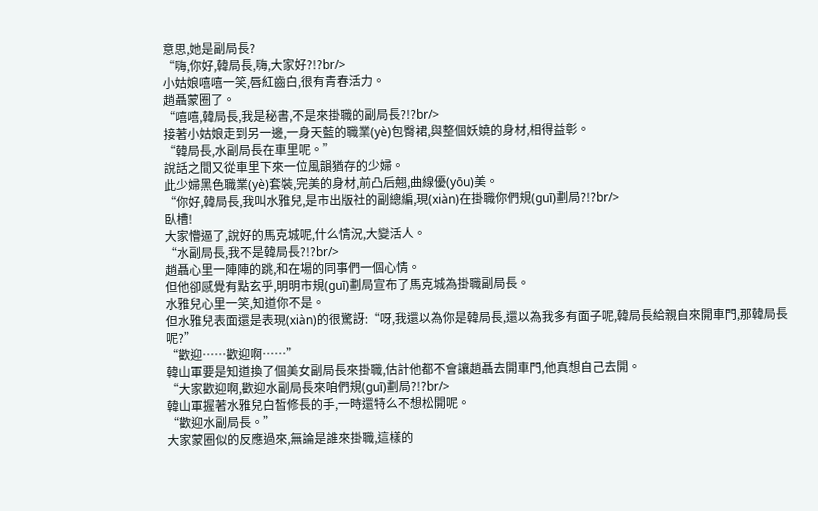意思,她是副局長?
“嗨,你好,韓局長,嗨,大家好?!?br/>
小姑娘嘻嘻一笑,唇紅齒白,很有青春活力。
趙聶蒙圈了。
“嘻嘻,韓局長,我是秘書,不是來掛職的副局長?!?br/>
接著小姑娘走到另一邊,一身天藍的職業(yè)包臀裙,與整個妖嬈的身材,相得益彰。
“韓局長,水副局長在車里呢。”
說話之間又從車里下來一位風韻猶存的少婦。
此少婦黑色職業(yè)套裝,完美的身材,前凸后翹,曲線優(yōu)美。
“你好,韓局長,我叫水雅兒,是市出版社的副總編,現(xiàn)在掛職你們規(guī)劃局?!?br/>
臥槽!
大家懵逼了,說好的馬克城呢,什么情況,大變活人。
“水副局長,我不是韓局長?!?br/>
趙聶心里一陣陣的跳,和在場的同事們一個心情。
但他卻感覺有點玄乎,明明市規(guī)劃局宣布了馬克城為掛職副局長。
水雅兒心里一笑,知道你不是。
但水雅兒表面還是表現(xiàn)的很驚訝:“呀,我還以為你是韓局長,還以為我多有面子呢,韓局長給親自來開車門,那韓局長呢?”
“歡迎……歡迎啊……”
韓山軍要是知道換了個美女副局長來掛職,估計他都不會讓趙聶去開車門,他真想自己去開。
“大家歡迎啊,歡迎水副局長來咱們規(guī)劃局?!?br/>
韓山軍握著水雅兒白皙修長的手,一時還特么不想松開呢。
“歡迎水副局長。”
大家蒙圈似的反應過來,無論是誰來掛職,這樣的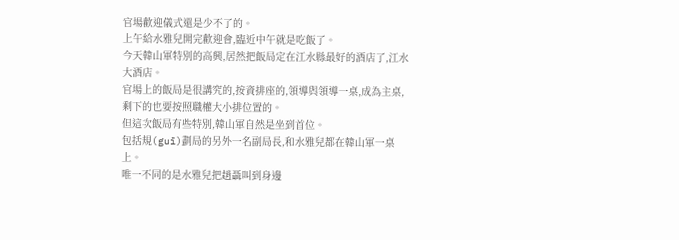官場歡迎儀式還是少不了的。
上午給水雅兒開完歡迎會,臨近中午就是吃飯了。
今天韓山軍特別的高興,居然把飯局定在江水縣最好的酒店了,江水大酒店。
官場上的飯局是很講究的,按資排座的,領導與領導一桌,成為主桌,剩下的也要按照職權大小排位置的。
但這次飯局有些特別,韓山軍自然是坐到首位。
包括規(guī)劃局的另外一名副局長,和水雅兒都在韓山軍一桌上。
唯一不同的是水雅兒把趙聶叫到身邊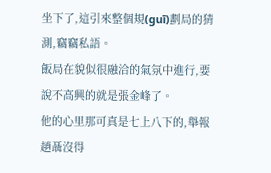坐下了,這引來整個規(guī)劃局的猜測,竊竊私語。
飯局在貌似很融洽的氣氛中進行,要說不高興的就是張金峰了。
他的心里那可真是七上八下的,舉報趙聶沒得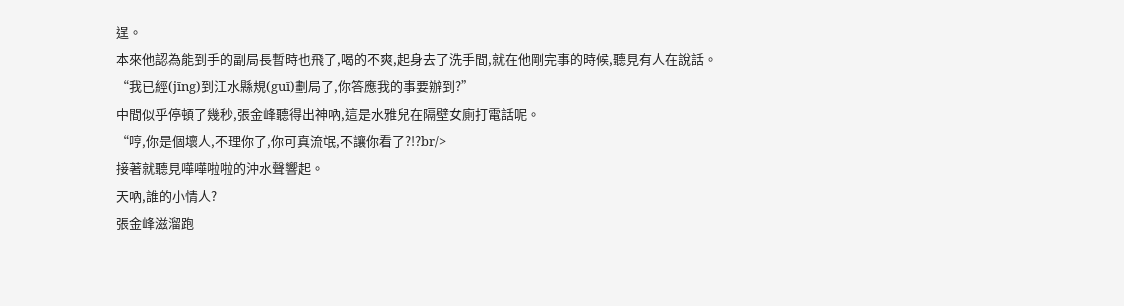逞。
本來他認為能到手的副局長暫時也飛了,喝的不爽,起身去了洗手間,就在他剛完事的時候,聽見有人在說話。
“我已經(jīng)到江水縣規(guī)劃局了,你答應我的事要辦到?”
中間似乎停頓了幾秒,張金峰聽得出神吶,這是水雅兒在隔壁女廁打電話呢。
“哼,你是個壞人,不理你了,你可真流氓,不讓你看了?!?br/>
接著就聽見嘩嘩啦啦的沖水聲響起。
天吶,誰的小情人?
張金峰滋溜跑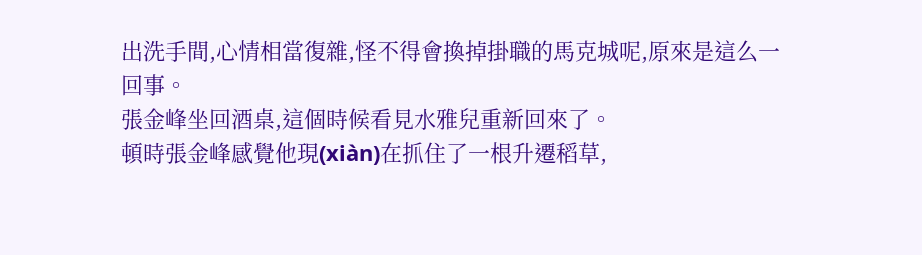出洗手間,心情相當復雜,怪不得會換掉掛職的馬克城呢,原來是這么一回事。
張金峰坐回酒桌,這個時候看見水雅兒重新回來了。
頓時張金峰感覺他現(xiàn)在抓住了一根升遷稻草,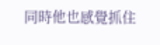同時他也感覺抓住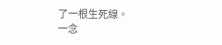了一根生死線。
一念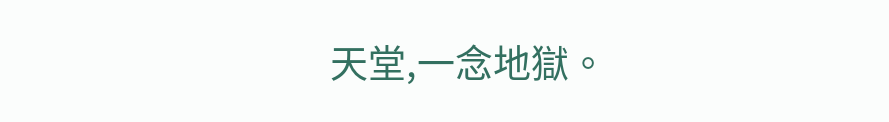天堂,一念地獄。